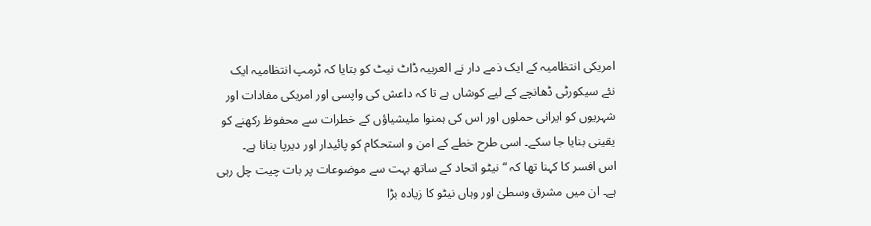امریکی انتظامیہ کے ایک ذمے دار نے العربیہ ڈاٹ نیٹ کو بتایا کہ ٹرمپ انتظامیہ ایک نئے سیکورٹی ڈھانچے کے لیے کوشاں ہے تا کہ داعش کی واپسی اور امریکی مفادات اور شہریوں کو ایرانی حملوں اور اس کی ہمنوا ملیشیاؤں کے خطرات سے محفوظ رکھنے کو یقینی بنایا جا سکے۔ اسی طرح خطے کے امن و استحکام کو پائیدار اور دیرپا بنانا ہے۔
اس افسر کا کہنا تھا کہ “نیٹو اتحاد کے ساتھ بہت سے موضوعات پر بات چیت چل رہی ہے۔ ان میں مشرق وسطیٰ اور وہاں نیٹو کا زیادہ بڑا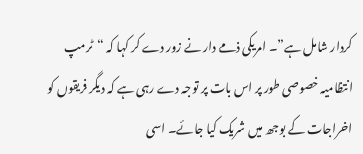کردار شامل ہے”۔ امریکی ذمے دار نے زور دے کر کہا کہ “ٹرمپ انتظامیہ خصوصی طور پر اس بات پر توجہ دے رہی ہے کہ دیگر فریقوں کو اخراجات کے بوجھ میں شریک کیا جائے۔ اسی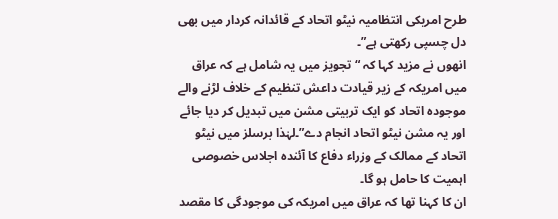طرح امریکی انتظامیہ نیٹو اتحاد کے قائدانہ کردار میں بھی دل چسپی رکھتی ہے”۔
انھوں نے مزید کہا کہ “تجویز میں یہ شامل ہے کہ عراق میں امریکہ کے زیر قیادت داعش تنظیم کے خلاف لڑنے والے موجودہ اتحاد کو ایک تربیتی مشن میں تبدیل کر دیا جائے اور یہ مشن نیٹو اتحاد انجام دے”۔لہٰذا برسلز میں نیٹو اتحاد کے ممالک کے وزراء دفاع کا آئندہ اجلاس خصوصی اہمیت کا حامل ہو گا۔
ان کا کہنا تھا کہ عراق میں امریکہ کی موجودگی کا مقصد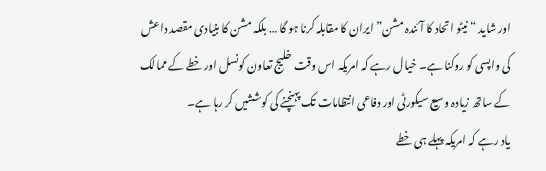اور شاید “نیٹو اتحاد کا آئندہ مشن” ایران کا مقابلہ کرنا ہو گا … بلکہ مشن کا بنیادی مقصد داعش کی واپسی کو روکنا ہے۔ خیال رہے کہ امریکہ اس وقت خلیج تعاون کونسل اور خطے کے ممالک کے ساتھ زیادہ وسیع سیکورٹی اور دفاعی انتظامات تک پہنچنے کی کوششیں کر رہا ہے۔
یاد رہے کہ امریکہ پہلے ہی خطے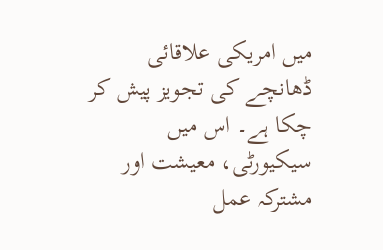میں امریکی علاقائی ڈھانچے کی تجویز پیش کر چکا ہے۔ اس میں سیکیورٹی، معیشت اور مشترکہ عمل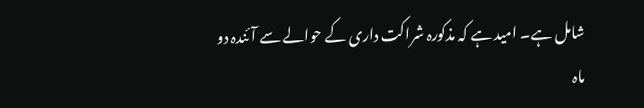شامل ہے۔ امید ہے کہ مذکورہ شراکت داری کے حوالے سے آئندہ دو ماہ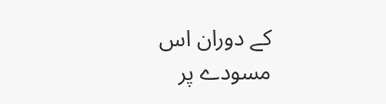کے دوران اس مسودے پر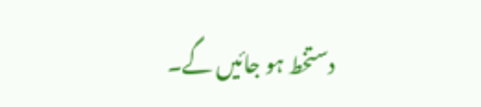دستخط ہو جائیں گے۔